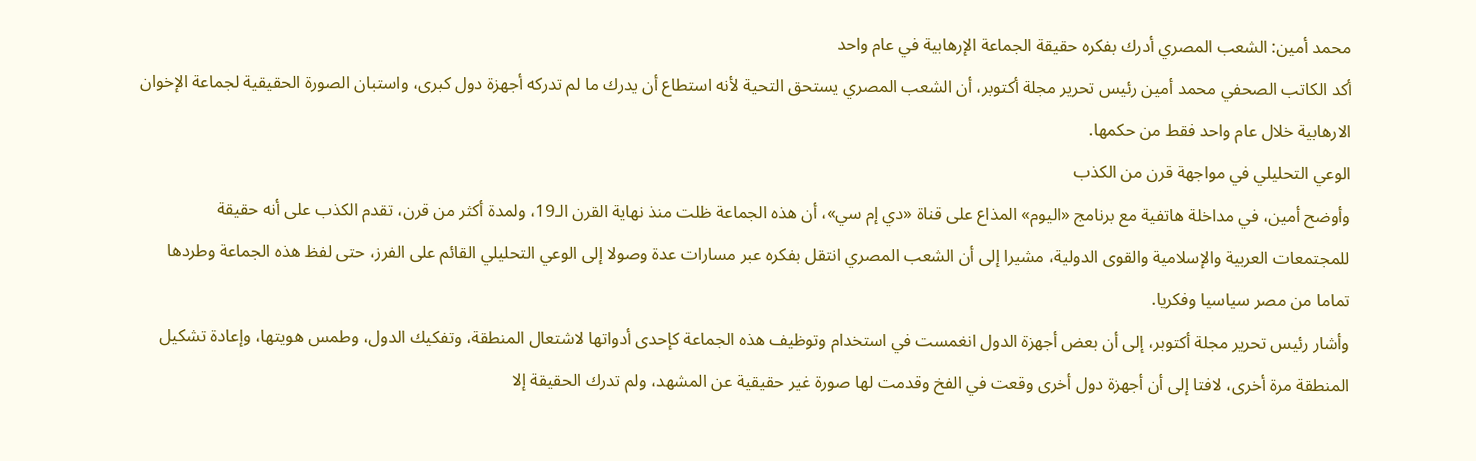محمد أمين: الشعب المصري أدرك بفكره حقيقة الجماعة الإرهابية في عام واحد
أكد الكاتب الصحفي محمد أمين رئيس تحرير مجلة أكتوبر، أن الشعب المصري يستحق التحية لأنه استطاع أن يدرك ما لم تدركه أجهزة دول كبرى، واستبان الصورة الحقيقية لجماعة الإخوان الارهابية خلال عام واحد فقط من حكمها.
الوعي التحليلي في مواجهة قرن من الكذب
وأوضح أمين، في مداخلة هاتفية مع برنامج «اليوم» المذاع على قناة «دي إم سي»، أن هذه الجماعة ظلت منذ نهاية القرن الـ19، ولمدة أكثر من قرن، تقدم الكذب على أنه حقيقة للمجتمعات العربية والإسلامية والقوى الدولية، مشيرا إلى أن الشعب المصري انتقل بفكره عبر مسارات عدة وصولا إلى الوعي التحليلي القائم على الفرز، حتى لفظ هذه الجماعة وطردها تماما من مصر سياسيا وفكريا.
وأشار رئيس تحرير مجلة أكتوبر، إلى أن بعض أجهزة الدول انغمست في استخدام وتوظيف هذه الجماعة كإحدى أدواتها لاشتعال المنطقة، وتفكيك الدول، وطمس هويتها، وإعادة تشكيل المنطقة مرة أخرى، لافتا إلى أن أجهزة دول أخرى وقعت في الفخ وقدمت لها صورة غير حقيقية عن المشهد، ولم تدرك الحقيقة إلا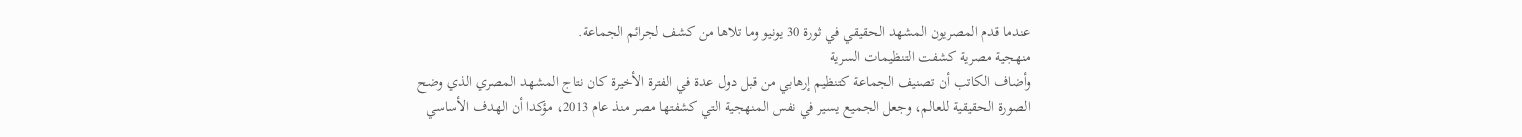عندما قدم المصريون المشهد الحقيقي في ثورة 30 يونيو وما تلاها من كشف لجرائم الجماعة.
منهجية مصرية كشفت التنظيمات السرية
وأضاف الكاتب أن تصنيف الجماعة كتنظيم إرهابي من قبل دول عدة في الفترة الأخيرة كان نتاج المشهد المصري الذي وضح الصورة الحقيقية للعالم، وجعل الجميع يسير في نفس المنهجية التي كشفتها مصر منذ عام 2013، مؤكدا أن الهدف الأساسي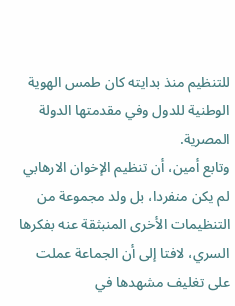للتنظيم منذ بدايته كان طمس الهوية الوطنية للدول وفي مقدمتها الدولة المصرية.
وتابع أمين، أن تنظيم الإخوان الارهابي لم يكن منفردا، بل ولد مجموعة من التنظيمات الأخرى المنبثقة عنه بفكرها السري، لافتا إلى أن الجماعة عملت على تغليف مشهدها في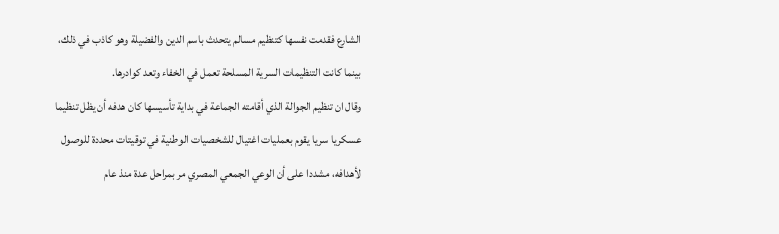الشارع فقدمت نفسها كتنظيم مسالم يتحدث باسم الدين والفضيلة وهو كاذب في ذلك، بينما كانت التنظيمات السرية المسلحة تعمل في الخفاء وتعد كوادرها.
وقال ان تنظيم الجوالة الذي أقامته الجماعة في بداية تأسيسها كان هدفه أن يظل تنظيما عسكريا سريا يقوم بعمليات اغتيال للشخصيات الوطنية في توقيتات محددة للوصول لأهدافه، مشددا على أن الوعي الجمعي المصري مر بمراحل عدة منذ عام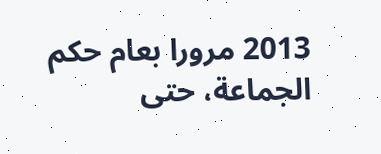2013 مرورا بعام حكم الجماعة، حتى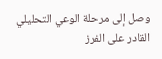وصل إلى مرحلة الوعي التحليلي القادر على الفرز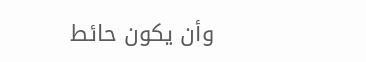وأن يكون حائط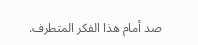صد أمام هذا الفكر المتطرف.